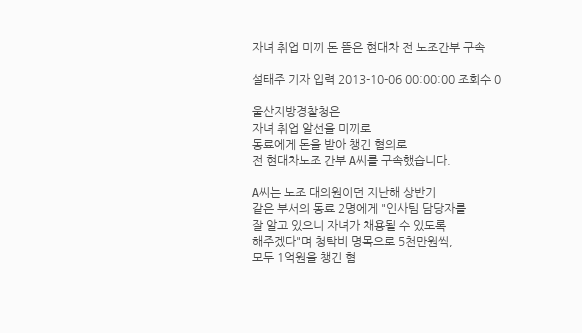자녀 취업 미끼 돈 뜯은 현대차 전 노조간부 구속

설태주 기자 입력 2013-10-06 00:00:00 조회수 0

울산지방경찰청은
자녀 취업 알선을 미끼로
동료에게 돈을 받아 챙긴 혐의로
전 현대차노조 간부 A씨를 구속했습니다.

A씨는 노조 대의원이던 지난해 상반기
같은 부서의 동료 2명에게 "인사팀 담당자를
잘 알고 있으니 자녀가 채용될 수 있도록
해주겠다"며 청탁비 명목으로 5천만원씩,
모두 1억원을 챙긴 혐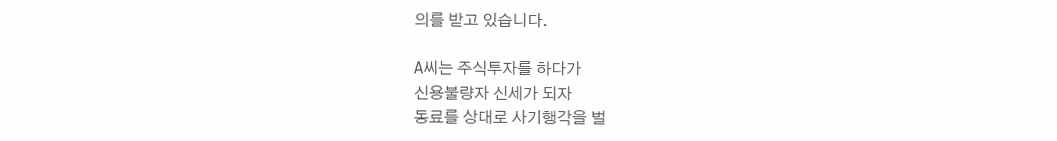의를 받고 있습니다.

A씨는 주식투자를 하다가
신용불량자 신세가 되자
동료를 상대로 사기행각을 벌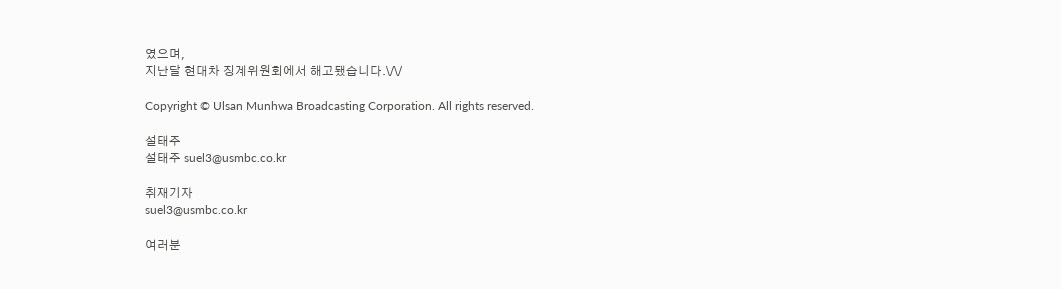였으며,
지난달 현대차 징계위원회에서 해고됐습니다.\/\/

Copyright © Ulsan Munhwa Broadcasting Corporation. All rights reserved.

설태주
설태주 suel3@usmbc.co.kr

취재기자
suel3@usmbc.co.kr

여러분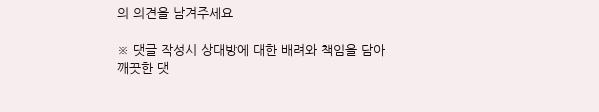의 의견을 남겨주세요

※ 댓글 작성시 상대방에 대한 배려와 책임을 담아 깨끗한 댓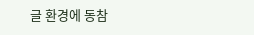글 환경에 동참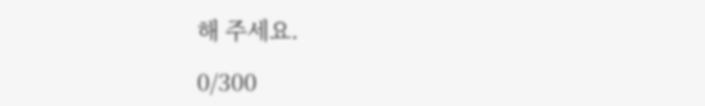해 주세요.

0/300